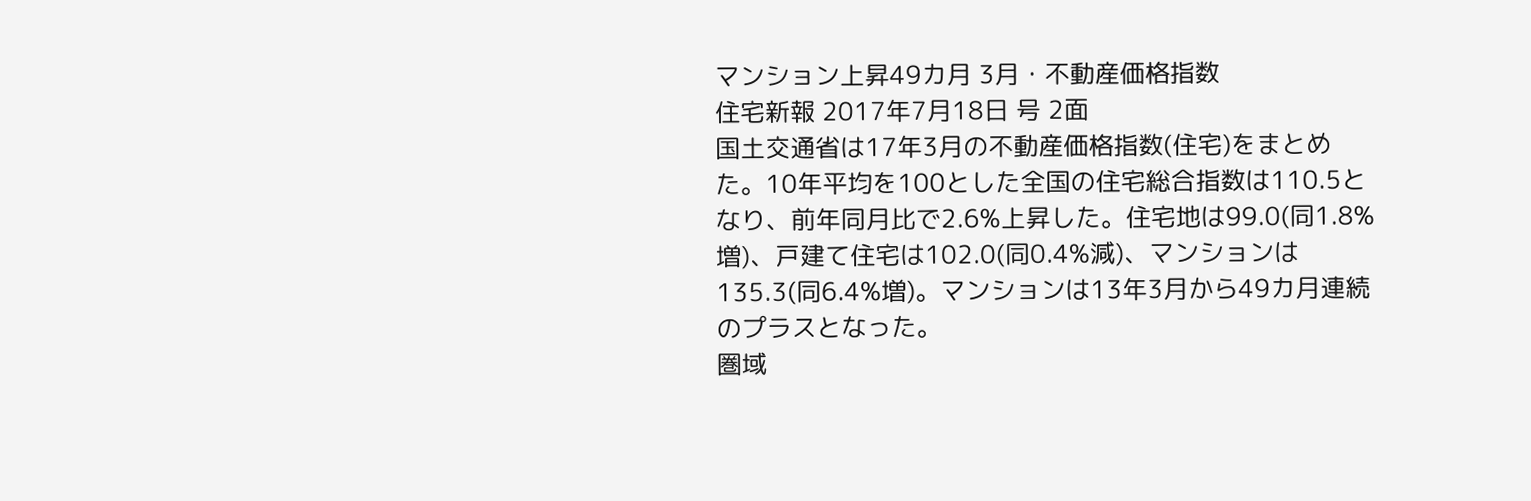マンション上昇49カ月 3月・不動産価格指数
住宅新報 2017年7月18日 号 2面
国土交通省は17年3月の不動産価格指数(住宅)をまとめた。10年平均を100とした全国の住宅総合指数は110.5となり、前年同月比で2.6%上昇した。住宅地は99.0(同1.8%増)、戸建て住宅は102.0(同0.4%減)、マンションは135.3(同6.4%増)。マンションは13年3月から49カ月連続のプラスとなった。
圏域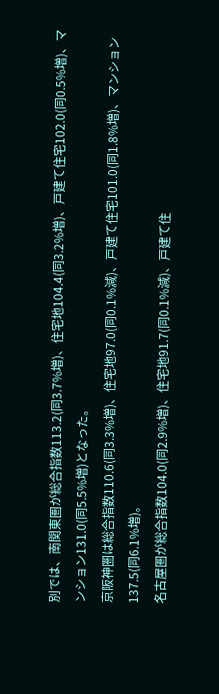別では、南関東圏が総合指数113.2(同3.7%増)、住宅地104.4(同3.2%増)、戸建て住宅102.0(同0.5%増)、マンション131.0(同5.5%増)となった。
京阪神圏は総合指数110.6(同3.3%増)、住宅地97.0(同0.1%減)、戸建て住宅101.0(同1.8%増)、マンション137.5(同6.1%増)。
名古屋圏が総合指数104.0(同2.9%増)、住宅地91.7(同0.1%減)、戸建て住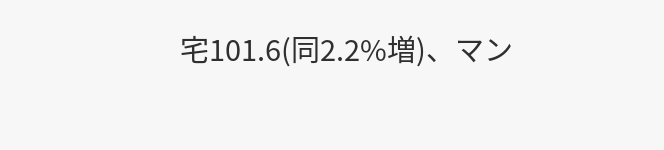宅101.6(同2.2%増)、マン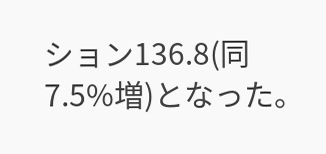ション136.8(同7.5%増)となった。